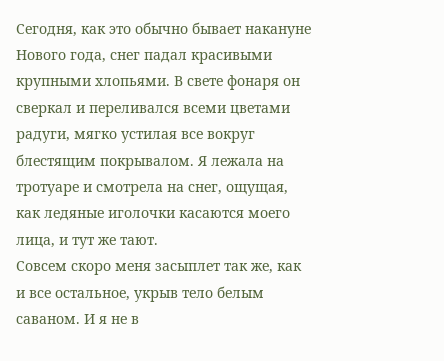Сегодня, как это обычно бывает накануне Нового года, снег падал красивыми крупными хлопьями. В свете фонаря он сверкал и переливался всеми цветами радуги, мягко устилая все вокруг блестящим покрывалом. Я лежала на тротуаре и смотрела на снег, ощущая, как ледяные иголочки касаются моего лица, и тут же тают.
Совсем скоро меня засыплет так же, как и все остальное, укрыв тело белым саваном. И я не в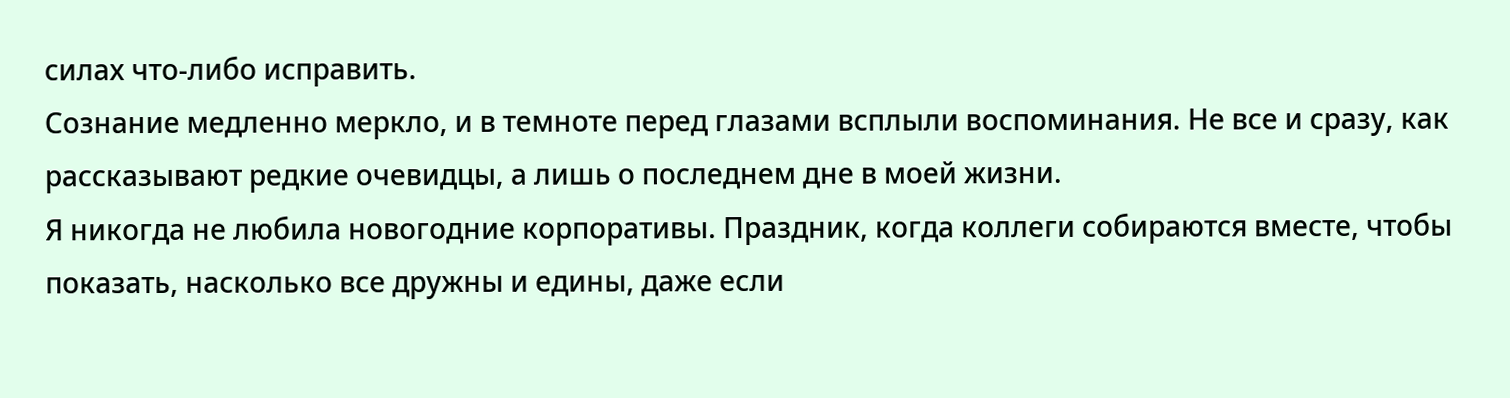силах что-либо исправить.
Сознание медленно меркло, и в темноте перед глазами всплыли воспоминания. Не все и сразу, как рассказывают редкие очевидцы, а лишь о последнем дне в моей жизни.
Я никогда не любила новогодние корпоративы. Праздник, когда коллеги собираются вместе, чтобы показать, насколько все дружны и едины, даже если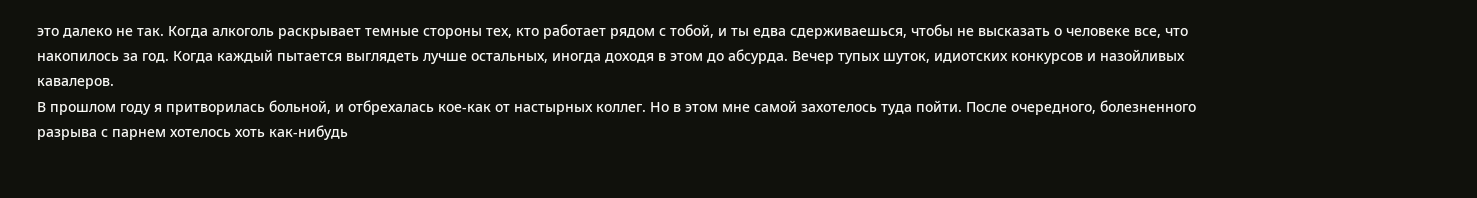это далеко не так. Когда алкоголь раскрывает темные стороны тех, кто работает рядом с тобой, и ты едва сдерживаешься, чтобы не высказать о человеке все, что накопилось за год. Когда каждый пытается выглядеть лучше остальных, иногда доходя в этом до абсурда. Вечер тупых шуток, идиотских конкурсов и назойливых кавалеров.
В прошлом году я притворилась больной, и отбрехалась кое-как от настырных коллег. Но в этом мне самой захотелось туда пойти. После очередного, болезненного разрыва с парнем хотелось хоть как-нибудь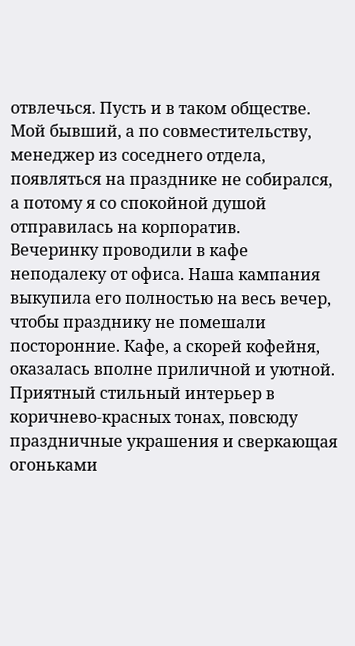отвлечься. Пусть и в таком обществе. Мой бывший, а по совместительству, менеджер из соседнего отдела, появляться на празднике не собирался, а потому я со спокойной душой отправилась на корпоратив.
Вечеринку проводили в кафе неподалеку от офиса. Наша кампания выкупила его полностью на весь вечер, чтобы празднику не помешали посторонние. Кафе, а скорей кофейня, оказалась вполне приличной и уютной. Приятный стильный интерьер в коричнево-красных тонах, повсюду праздничные украшения и сверкающая огоньками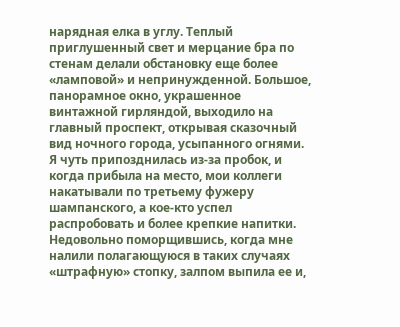нарядная елка в углу. Теплый приглушенный свет и мерцание бра по стенам делали обстановку еще более «ламповой» и непринужденной. Большое, панорамное окно, украшенное винтажной гирляндой, выходило на главный проспект, открывая сказочный вид ночного города, усыпанного огнями.
Я чуть припозднилась из-за пробок, и когда прибыла на место, мои коллеги накатывали по третьему фужеру шампанского, а кое-кто успел распробовать и более крепкие напитки. Недовольно поморщившись, когда мне налили полагающуюся в таких случаях «штрафную» стопку, залпом выпила ее и,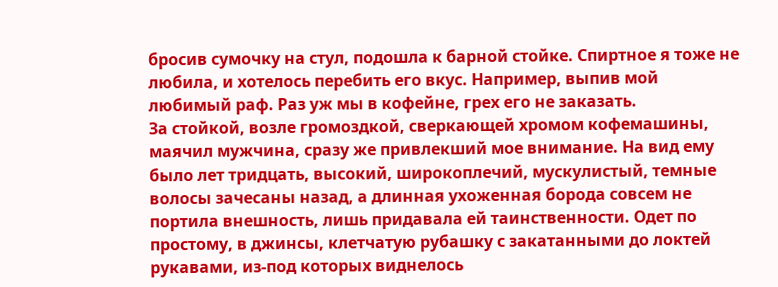бросив сумочку на стул, подошла к барной стойке. Спиртное я тоже не любила, и хотелось перебить его вкус. Например, выпив мой любимый раф. Раз уж мы в кофейне, грех его не заказать.
За стойкой, возле громоздкой, сверкающей хромом кофемашины, маячил мужчина, сразу же привлекший мое внимание. На вид ему было лет тридцать, высокий, широкоплечий, мускулистый, темные волосы зачесаны назад, а длинная ухоженная борода совсем не портила внешность, лишь придавала ей таинственности. Одет по простому, в джинсы, клетчатую рубашку с закатанными до локтей рукавами, из-под которых виднелось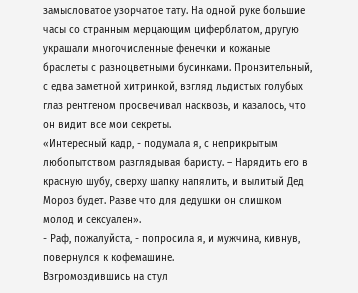замысловатое узорчатое тату. На одной руке большие часы со странным мерцающим циферблатом, другую украшали многочисленные фенечки и кожаные браслеты с разноцветными бусинками. Пронзительный, с едва заметной хитринкой, взгляд льдистых голубых глаз рентгеном просвечивал насквозь, и казалось, что он видит все мои секреты.
«Интересный кадр, - подумала я, с неприкрытым любопытством разглядывая баристу. – Нарядить его в красную шубу, сверху шапку напялить, и вылитый Дед Мороз будет. Разве что для дедушки он слишком молод и сексуален».
- Раф, пожалуйста, - попросила я, и мужчина, кивнув, повернулся к кофемашине.
Взгромоздившись на стул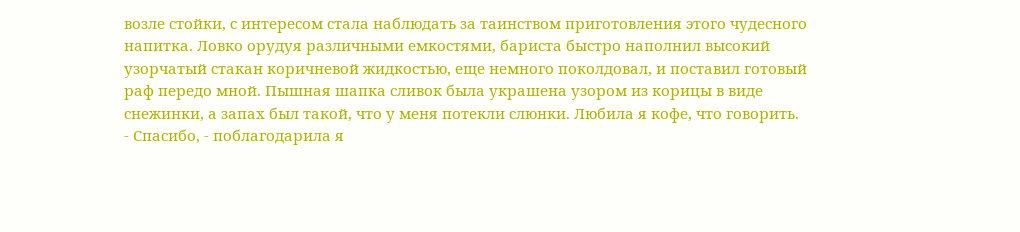возле стойки, с интересом стала наблюдать за таинством приготовления этого чудесного напитка. Ловко орудуя различными емкостями, бариста быстро наполнил высокий узорчатый стакан коричневой жидкостью, еще немного поколдовал, и поставил готовый раф передо мной. Пышная шапка сливок была украшена узором из корицы в виде снежинки, а запах был такой, что у меня потекли слюнки. Любила я кофе, что говорить.
- Спасибо, - поблагодарила я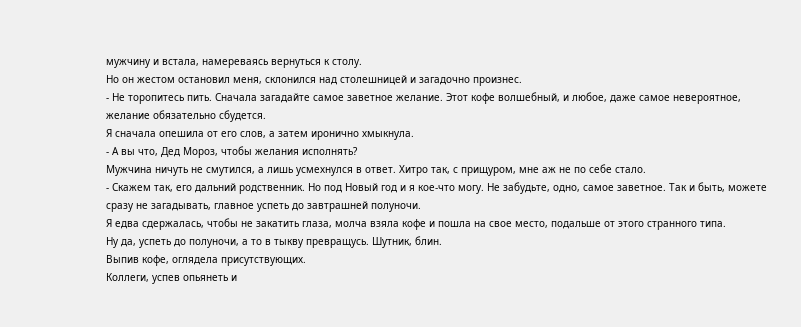мужчину и встала, намереваясь вернуться к столу.
Но он жестом остановил меня, склонился над столешницей и загадочно произнес.
- Не торопитесь пить. Сначала загадайте самое заветное желание. Этот кофе волшебный, и любое, даже самое невероятное, желание обязательно сбудется.
Я сначала опешила от его слов, а затем иронично хмыкнула.
- А вы что, Дед Мороз, чтобы желания исполнять?
Мужчина ничуть не смутился, а лишь усмехнулся в ответ. Хитро так, с прищуром, мне аж не по себе стало.
- Скажем так, его дальний родственник. Но под Новый год и я кое-что могу. Не забудьте, одно, самое заветное. Так и быть, можете сразу не загадывать, главное успеть до завтрашней полуночи.
Я едва сдержалась, чтобы не закатить глаза, молча взяла кофе и пошла на свое место, подальше от этого странного типа.
Ну да, успеть до полуночи, а то в тыкву превращусь. Шутник, блин.
Выпив кофе, оглядела присутствующих.
Коллеги, успев опьянеть и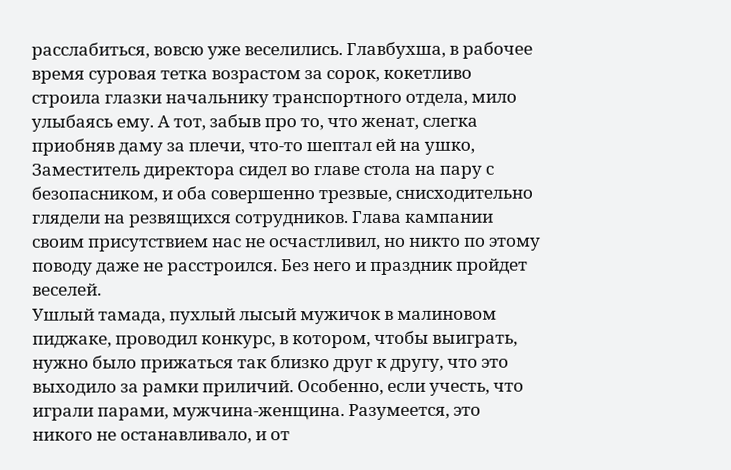расслабиться, вовсю уже веселились. Главбухша, в рабочее время суровая тетка возрастом за сорок, кокетливо строила глазки начальнику транспортного отдела, мило улыбаясь ему. А тот, забыв про то, что женат, слегка приобняв даму за плечи, что-то шептал ей на ушко, Заместитель директора сидел во главе стола на пару с безопасником, и оба совершенно трезвые, снисходительно глядели на резвящихся сотрудников. Глава кампании своим присутствием нас не осчастливил, но никто по этому поводу даже не расстроился. Без него и праздник пройдет веселей.
Ушлый тамада, пухлый лысый мужичок в малиновом пиджаке, проводил конкурс, в котором, чтобы выиграть, нужно было прижаться так близко друг к другу, что это выходило за рамки приличий. Особенно, если учесть, что играли парами, мужчина-женщина. Разумеется, это никого не останавливало, и от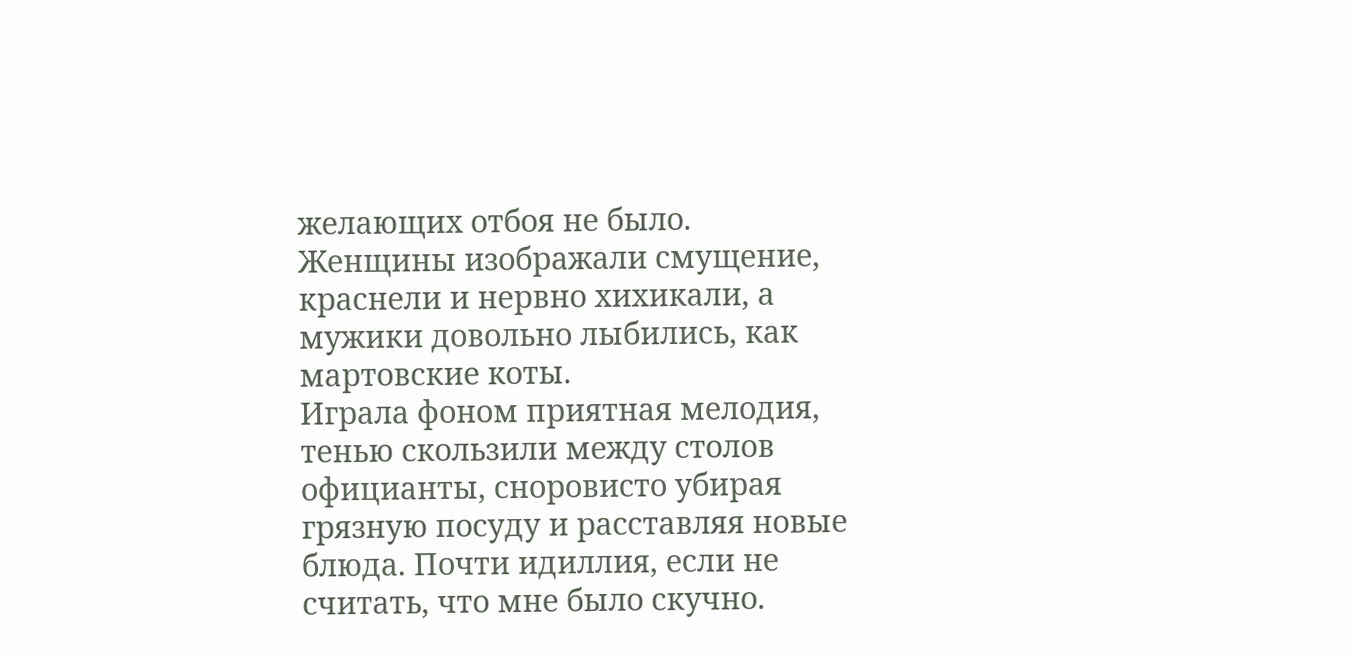желающих отбоя не было. Женщины изображали смущение, краснели и нервно хихикали, а мужики довольно лыбились, как мартовские коты.
Играла фоном приятная мелодия, тенью скользили между столов официанты, сноровисто убирая грязную посуду и расставляя новые блюда. Почти идиллия, если не считать, что мне было скучно.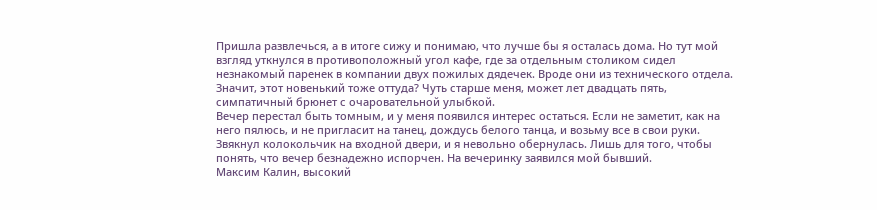Пришла развлечься, а в итоге сижу и понимаю, что лучше бы я осталась дома. Но тут мой взгляд уткнулся в противоположный угол кафе, где за отдельным столиком сидел незнакомый паренек в компании двух пожилых дядечек. Вроде они из технического отдела. Значит, этот новенький тоже оттуда? Чуть старше меня, может лет двадцать пять, симпатичный брюнет с очаровательной улыбкой.
Вечер перестал быть томным, и у меня появился интерес остаться. Если не заметит, как на него пялюсь, и не пригласит на танец, дождусь белого танца, и возьму все в свои руки.
Звякнул колокольчик на входной двери, и я невольно обернулась. Лишь для того, чтобы понять, что вечер безнадежно испорчен. На вечеринку заявился мой бывший.
Максим Калин, высокий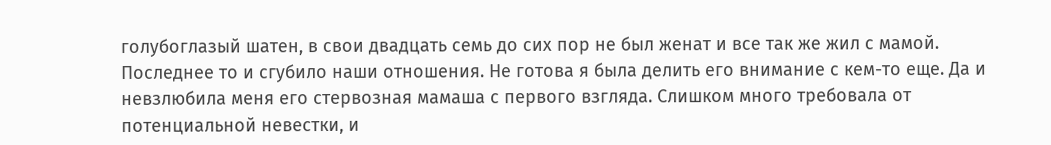голубоглазый шатен, в свои двадцать семь до сих пор не был женат и все так же жил с мамой. Последнее то и сгубило наши отношения. Не готова я была делить его внимание с кем-то еще. Да и невзлюбила меня его стервозная мамаша с первого взгляда. Слишком много требовала от потенциальной невестки, и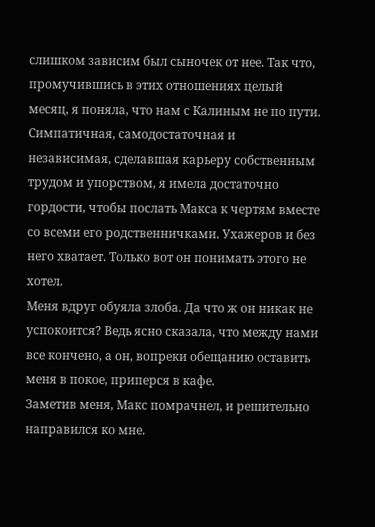слишком зависим был сыночек от нее. Так что, промучившись в этих отношениях целый месяц, я поняла, что нам с Калиным не по пути.
Симпатичная, самодостаточная и независимая, сделавшая карьеру собственным трудом и упорством, я имела достаточно гордости, чтобы послать Макса к чертям вместе со всеми его родственничками. Ухажеров и без него хватает. Только вот он понимать этого не хотел.
Меня вдруг обуяла злоба. Да что ж он никак не успокоится? Ведь ясно сказала, что между нами все кончено, а он, вопреки обещанию оставить меня в покое, приперся в кафе.
Заметив меня, Макс помрачнел, и решительно направился ко мне.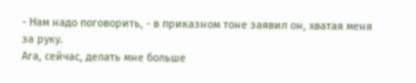- Нам надо поговорить, - в приказном тоне заявил он, хватая меня за руку.
Ага, сейчас, делать мне больше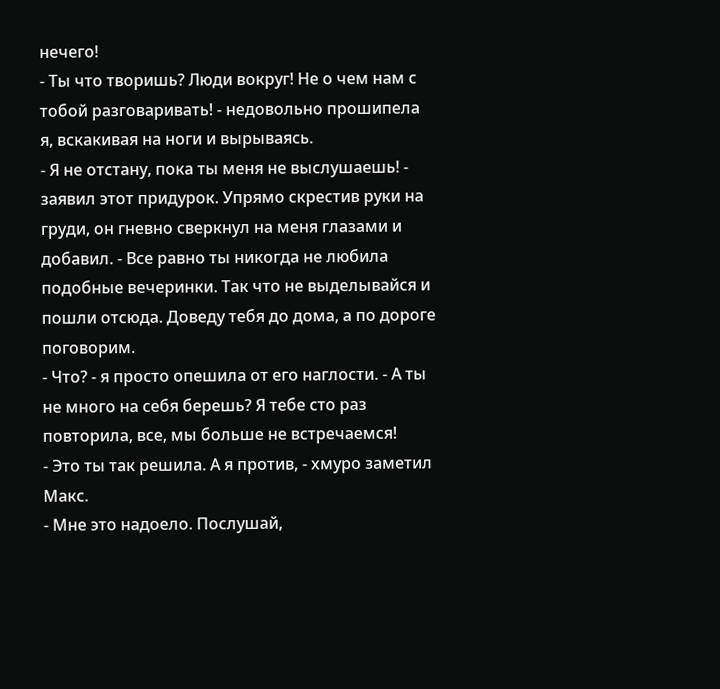нечего!
- Ты что творишь? Люди вокруг! Не о чем нам с тобой разговаривать! - недовольно прошипела я, вскакивая на ноги и вырываясь.
- Я не отстану, пока ты меня не выслушаешь! - заявил этот придурок. Упрямо скрестив руки на груди, он гневно сверкнул на меня глазами и добавил. - Все равно ты никогда не любила подобные вечеринки. Так что не выделывайся и пошли отсюда. Доведу тебя до дома, а по дороге поговорим.
- Что? - я просто опешила от его наглости. - А ты не много на себя берешь? Я тебе сто раз повторила, все, мы больше не встречаемся!
- Это ты так решила. А я против, - хмуро заметил Макс.
- Мне это надоело. Послушай,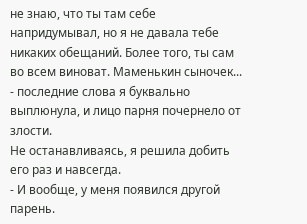не знаю, что ты там себе напридумывал, но я не давала тебе никаких обещаний. Более того, ты сам во всем виноват. Маменькин сыночек... - последние слова я буквально выплюнула, и лицо парня почернело от злости.
Не останавливаясь, я решила добить его раз и навсегда.
- И вообще, у меня появился другой парень.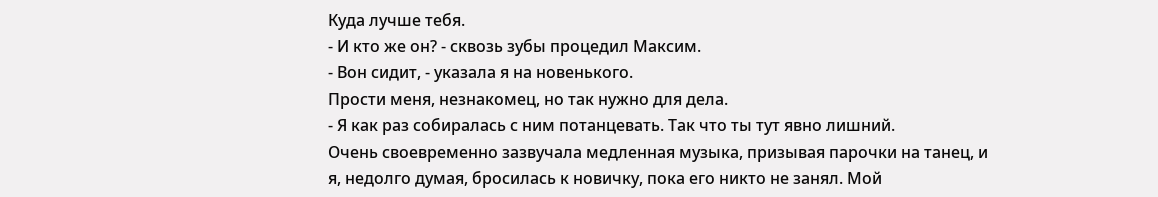Куда лучше тебя.
- И кто же он? - сквозь зубы процедил Максим.
- Вон сидит, - указала я на новенького.
Прости меня, незнакомец, но так нужно для дела.
- Я как раз собиралась с ним потанцевать. Так что ты тут явно лишний.
Очень своевременно зазвучала медленная музыка, призывая парочки на танец, и я, недолго думая, бросилась к новичку, пока его никто не занял. Мой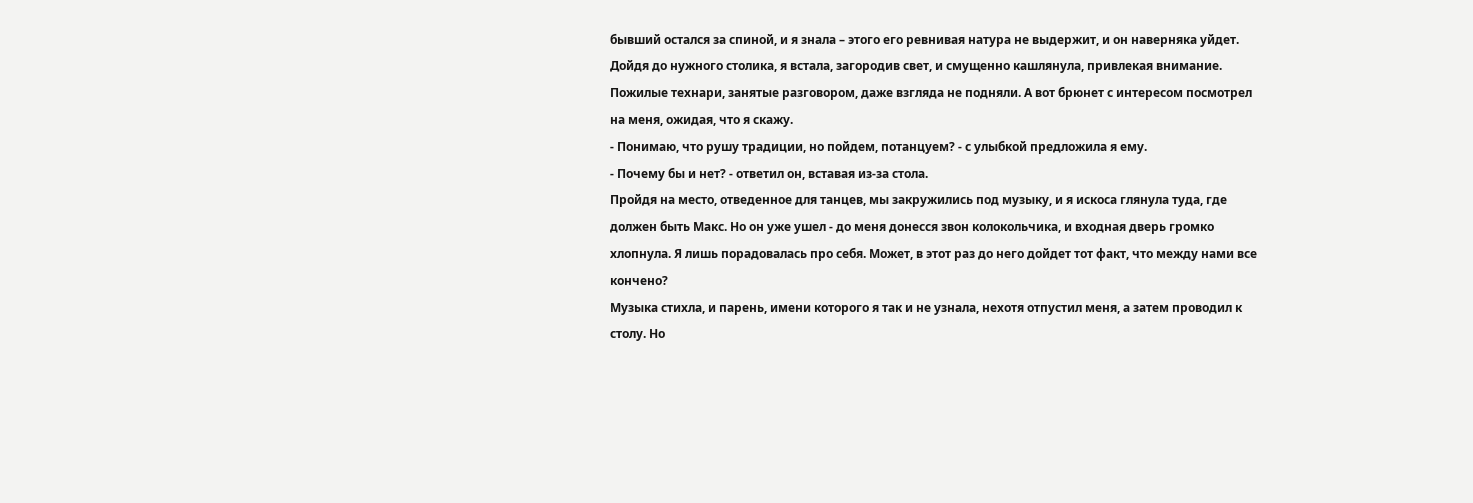бывший остался за спиной, и я знала – этого его ревнивая натура не выдержит, и он наверняка уйдет.
Дойдя до нужного столика, я встала, загородив свет, и смущенно кашлянула, привлекая внимание. Пожилые технари, занятые разговором, даже взгляда не подняли. А вот брюнет с интересом посмотрел на меня, ожидая, что я скажу.
- Понимаю, что рушу традиции, но пойдем, потанцуем? - с улыбкой предложила я ему.
- Почему бы и нет? - ответил он, вставая из-за стола.
Пройдя на место, отведенное для танцев, мы закружились под музыку, и я искоса глянула туда, где должен быть Макс. Но он уже ушел - до меня донесся звон колокольчика, и входная дверь громко хлопнула. Я лишь порадовалась про себя. Может, в этот раз до него дойдет тот факт, что между нами все кончено?
Музыка стихла, и парень, имени которого я так и не узнала, нехотя отпустил меня, а затем проводил к столу. Но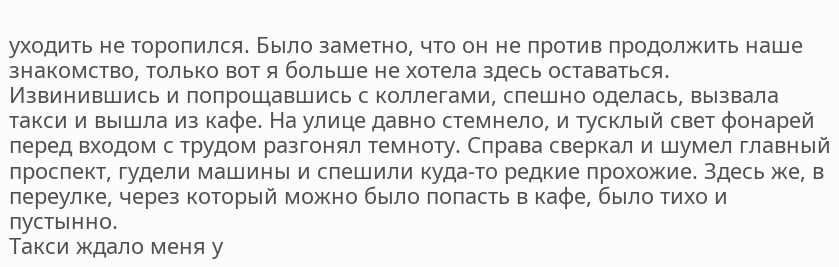уходить не торопился. Было заметно, что он не против продолжить наше знакомство, только вот я больше не хотела здесь оставаться.
Извинившись и попрощавшись с коллегами, спешно оделась, вызвала такси и вышла из кафе. На улице давно стемнело, и тусклый свет фонарей перед входом с трудом разгонял темноту. Справа сверкал и шумел главный проспект, гудели машины и спешили куда-то редкие прохожие. Здесь же, в переулке, через который можно было попасть в кафе, было тихо и пустынно.
Такси ждало меня у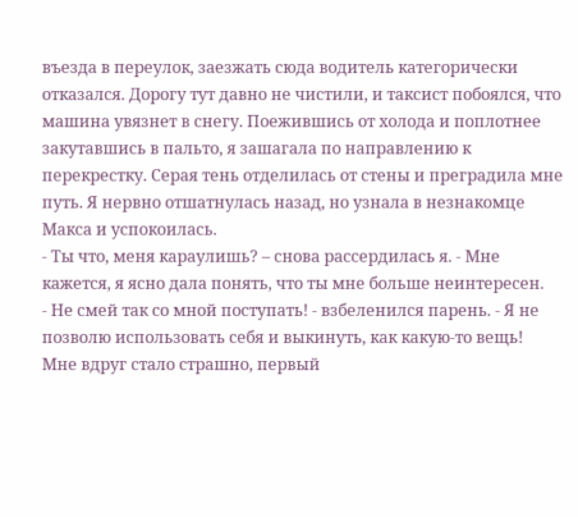въезда в переулок, заезжать сюда водитель категорически отказался. Дорогу тут давно не чистили, и таксист побоялся, что машина увязнет в снегу. Поежившись от холода и поплотнее закутавшись в пальто, я зашагала по направлению к перекрестку. Серая тень отделилась от стены и преградила мне путь. Я нервно отшатнулась назад, но узнала в незнакомце Макса и успокоилась.
- Ты что, меня караулишь? – снова рассердилась я. - Мне кажется, я ясно дала понять, что ты мне больше неинтересен.
- Не смей так со мной поступать! - взбеленился парень. - Я не позволю использовать себя и выкинуть, как какую-то вещь!
Мне вдруг стало страшно, первый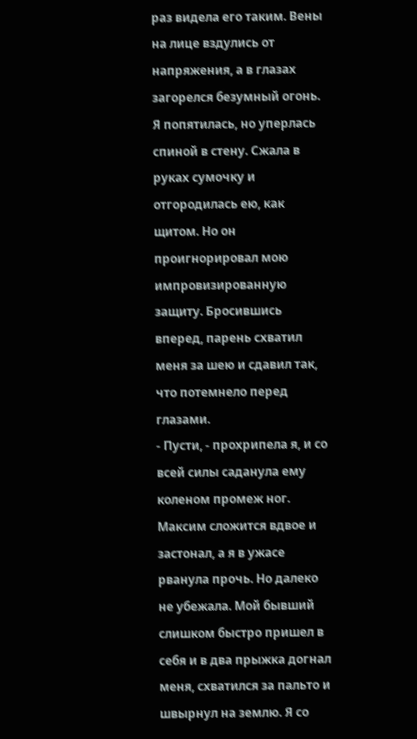раз видела его таким. Вены на лице вздулись от напряжения, а в глазах загорелся безумный огонь.
Я попятилась, но уперлась спиной в стену. Сжала в руках сумочку и отгородилась ею, как щитом. Но он проигнорировал мою импровизированную защиту. Бросившись вперед, парень схватил меня за шею и сдавил так, что потемнело перед глазами.
- Пусти, - прохрипела я, и со всей силы саданула ему коленом промеж ног.
Максим сложится вдвое и застонал, а я в ужасе рванула прочь. Но далеко не убежала. Мой бывший слишком быстро пришел в себя и в два прыжка догнал меня, схватился за пальто и швырнул на землю. Я со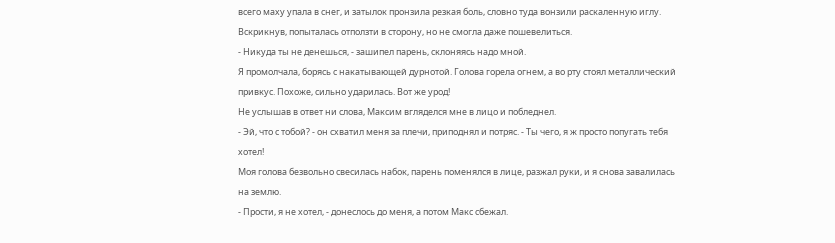всего маху упала в снег, и затылок пронзила резкая боль, словно туда вонзили раскаленную иглу. Вскрикнув, попыталась отползти в сторону, но не смогла даже пошевелиться.
- Никуда ты не денешься, - зашипел парень, склоняясь надо мной.
Я промолчала, борясь с накатывающей дурнотой. Голова горела огнем, а во рту стоял металлический привкус. Похоже, сильно ударилась. Вот же урод!
Не услышав в ответ ни слова, Максим вгляделся мне в лицо и побледнел.
- Эй, что с тобой? - он схватил меня за плечи, приподнял и потряс. - Ты чего, я ж просто попугать тебя хотел!
Моя голова безвольно свесилась набок, парень поменялся в лице, разжал руки, и я снова завалилась на землю.
- Прости, я не хотел, - донеслось до меня, а потом Макс сбежал.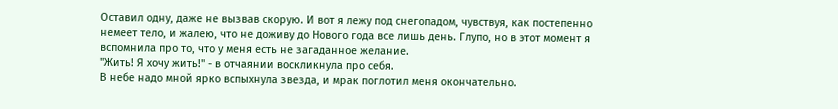Оставил одну, даже не вызвав скорую. И вот я лежу под снегопадом, чувствуя, как постепенно немеет тело, и жалею, что не доживу до Нового года все лишь день. Глупо, но в этот момент я вспомнила про то, что у меня есть не загаданное желание.
"Жить! Я хочу жить!" - в отчаянии воскликнула про себя.
В небе надо мной ярко вспыхнула звезда, и мрак поглотил меня окончательно.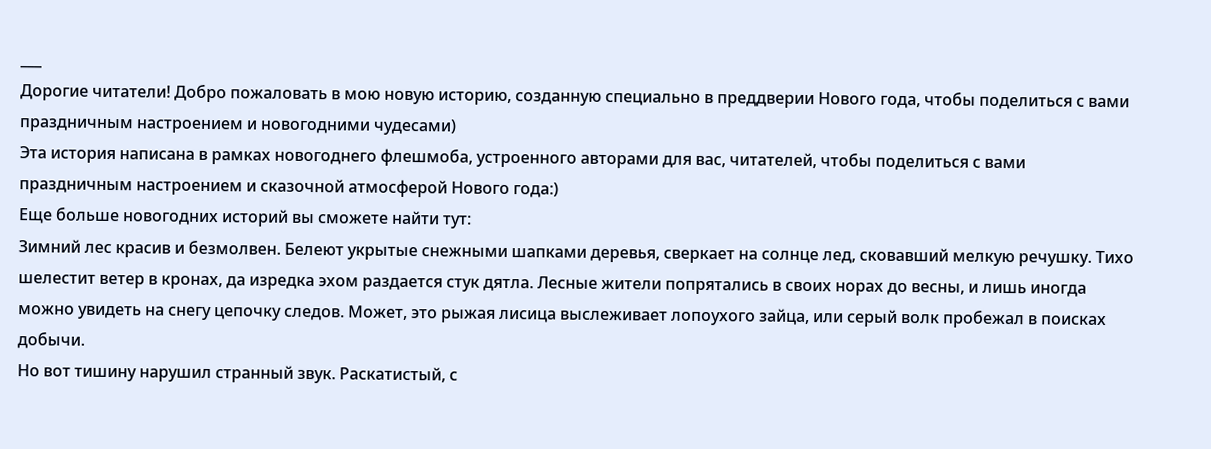___
Дорогие читатели! Добро пожаловать в мою новую историю, созданную специально в преддверии Нового года, чтобы поделиться с вами праздничным настроением и новогодними чудесами)
Эта история написана в рамках новогоднего флешмоба, устроенного авторами для вас, читателей, чтобы поделиться с вами праздничным настроением и сказочной атмосферой Нового года:)
Еще больше новогодних историй вы сможете найти тут:
Зимний лес красив и безмолвен. Белеют укрытые снежными шапками деревья, сверкает на солнце лед, сковавший мелкую речушку. Тихо шелестит ветер в кронах, да изредка эхом раздается стук дятла. Лесные жители попрятались в своих норах до весны, и лишь иногда можно увидеть на снегу цепочку следов. Может, это рыжая лисица выслеживает лопоухого зайца, или серый волк пробежал в поисках добычи.
Но вот тишину нарушил странный звук. Раскатистый, с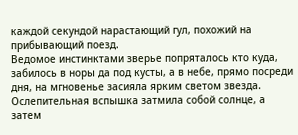каждой секундой нарастающий гул, похожий на прибывающий поезд.
Ведомое инстинктами зверье попряталось кто куда, забилось в норы да под кусты, а в небе, прямо посреди дня, на мгновенье засияла ярким светом звезда. Ослепительная вспышка затмила собой солнце, а затем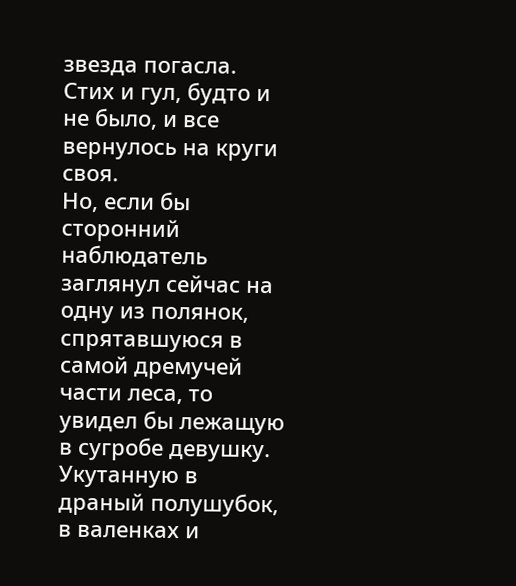звезда погасла. Стих и гул, будто и не было, и все вернулось на круги своя.
Но, если бы сторонний наблюдатель заглянул сейчас на одну из полянок, спрятавшуюся в самой дремучей части леса, то увидел бы лежащую в сугробе девушку. Укутанную в драный полушубок, в валенках и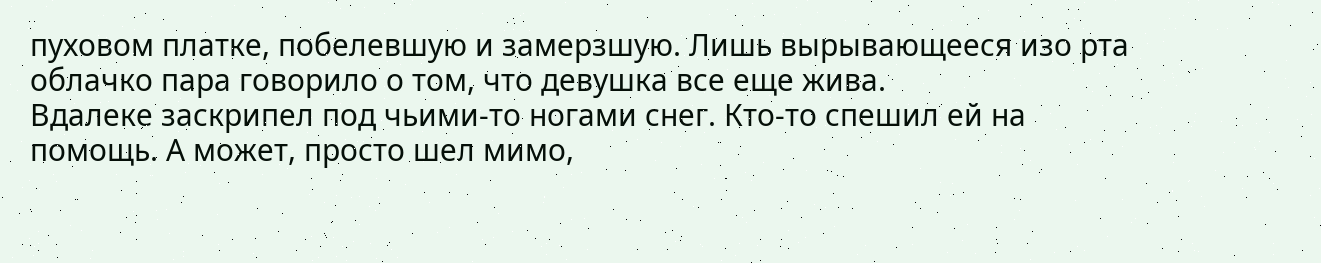пуховом платке, побелевшую и замерзшую. Лишь вырывающееся изо рта облачко пара говорило о том, что девушка все еще жива.
Вдалеке заскрипел под чьими-то ногами снег. Кто-то спешил ей на помощь. А может, просто шел мимо,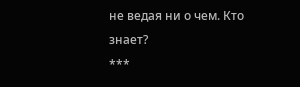не ведая ни о чем. Кто знает?
***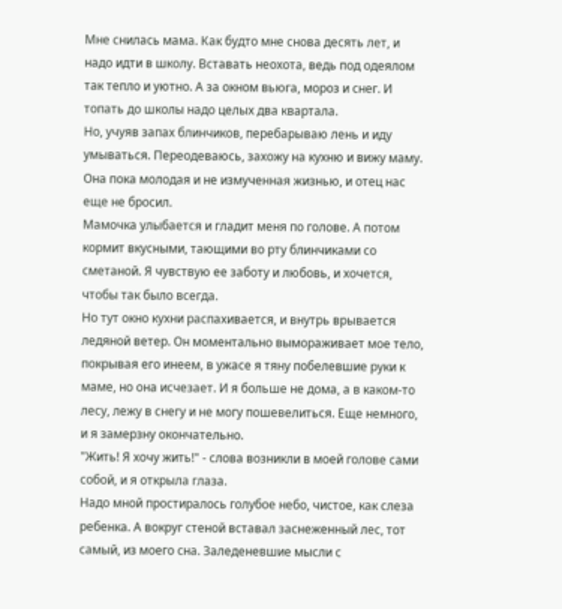Мне снилась мама. Как будто мне снова десять лет, и надо идти в школу. Вставать неохота, ведь под одеялом так тепло и уютно. А за окном вьюга, мороз и снег. И топать до школы надо целых два квартала.
Но, учуяв запах блинчиков, перебарываю лень и иду умываться. Переодеваюсь, захожу на кухню и вижу маму. Она пока молодая и не измученная жизнью, и отец нас еще не бросил.
Мамочка улыбается и гладит меня по голове. А потом кормит вкусными, тающими во рту блинчиками со сметаной. Я чувствую ее заботу и любовь, и хочется, чтобы так было всегда.
Но тут окно кухни распахивается, и внутрь врывается ледяной ветер. Он моментально вымораживает мое тело, покрывая его инеем, в ужасе я тяну побелевшие руки к маме, но она исчезает. И я больше не дома, а в каком-то лесу, лежу в снегу и не могу пошевелиться. Еще немного, и я замерзну окончательно.
"Жить! Я хочу жить!" - слова возникли в моей голове сами собой, и я открыла глаза.
Надо мной простиралось голубое небо, чистое, как слеза ребенка. А вокруг стеной вставал заснеженный лес, тот самый, из моего сна. Заледеневшие мысли с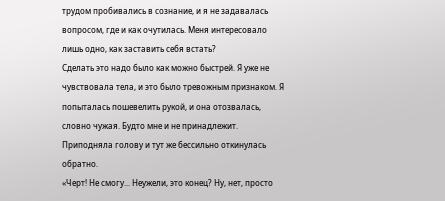трудом пробивались в сознание, и я не задавалась вопросом, где и как очутилась. Меня интересовало лишь одно, как заставить себя встать?
Сделать это надо было как можно быстрей. Я уже не чувствовала тела, и это было тревожным признаком. Я попыталась пошевелить рукой, и она отозвалась, словно чужая. Будто мне и не принадлежит. Приподняла голову и тут же бессильно откинулась обратно.
«Черт! Не смогу... Неужели, это конец? Ну, нет, просто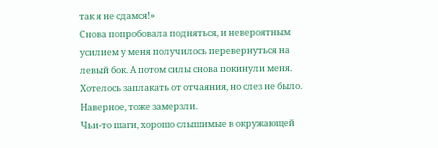так я не сдамся!»
Снова попробовала подняться, и невероятным усилием у меня получилось перевернуться на левый бок. А потом силы снова покинули меня. Хотелось заплакать от отчаяния, но слез не было. Наверное, тоже замерзли.
Чьи-то шаги, хорошо слышимые в окружающей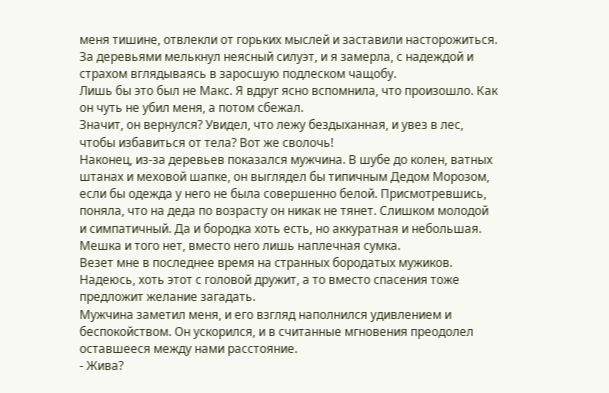меня тишине, отвлекли от горьких мыслей и заставили насторожиться. За деревьями мелькнул неясный силуэт, и я замерла, с надеждой и страхом вглядываясь в заросшую подлеском чащобу.
Лишь бы это был не Макс. Я вдруг ясно вспомнила, что произошло. Как он чуть не убил меня, а потом сбежал.
Значит, он вернулся? Увидел, что лежу бездыханная, и увез в лес, чтобы избавиться от тела? Вот же сволочь!
Наконец, из-за деревьев показался мужчина. В шубе до колен, ватных штанах и меховой шапке, он выглядел бы типичным Дедом Морозом, если бы одежда у него не была совершенно белой. Присмотревшись, поняла, что на деда по возрасту он никак не тянет. Слишком молодой и симпатичный. Да и бородка хоть есть, но аккуратная и небольшая. Мешка и того нет, вместо него лишь наплечная сумка.
Везет мне в последнее время на странных бородатых мужиков. Надеюсь, хоть этот с головой дружит, а то вместо спасения тоже предложит желание загадать.
Мужчина заметил меня, и его взгляд наполнился удивлением и беспокойством. Он ускорился, и в считанные мгновения преодолел оставшееся между нами расстояние.
- Жива?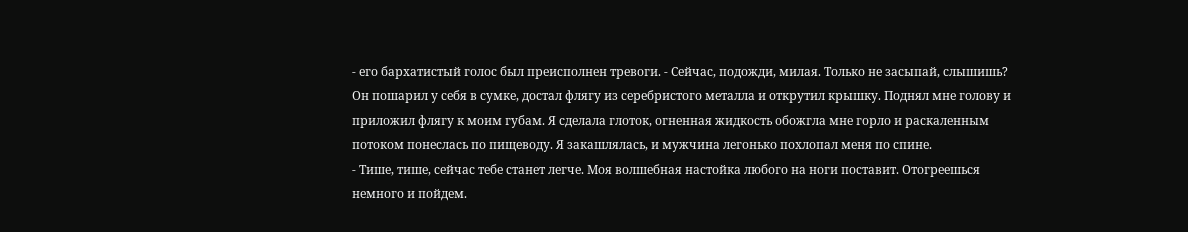- его бархатистый голос был преисполнен тревоги. - Сейчас, подожди, милая. Только не засыпай, слышишь?
Он пошарил у себя в сумке, достал флягу из серебристого металла и открутил крышку. Поднял мне голову и приложил флягу к моим губам. Я сделала глоток, огненная жидкость обожгла мне горло и раскаленным потоком понеслась по пищеводу. Я закашлялась, и мужчина легонько похлопал меня по спине.
- Тише, тише, сейчас тебе станет легче. Моя волшебная настойка любого на ноги поставит. Отогреешься немного и пойдем.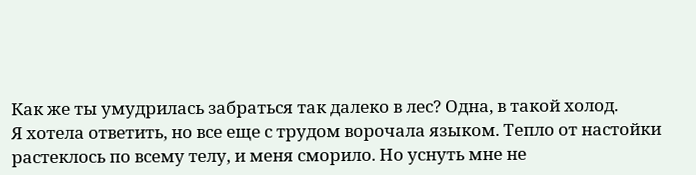Как же ты умудрилась забраться так далеко в лес? Одна, в такой холод.
Я хотела ответить, но все еще с трудом ворочала языком. Тепло от настойки растеклось по всему телу, и меня сморило. Но уснуть мне не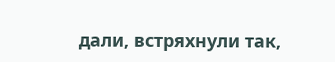дали, встряхнули так,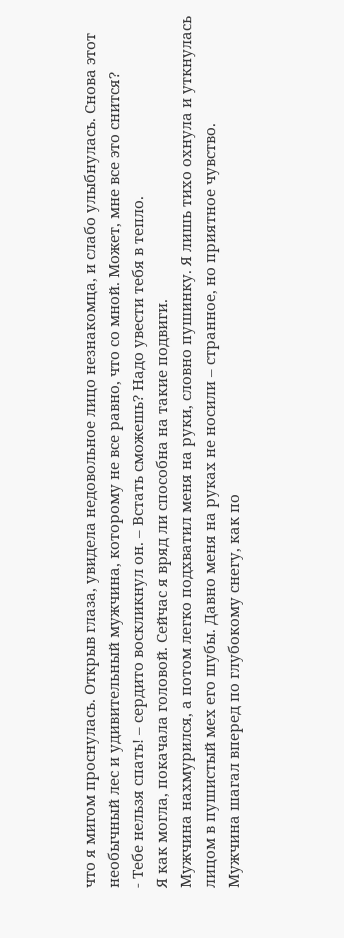что я мигом проснулась. Открыв глаза, увидела недовольное лицо незнакомца, и слабо улыбнулась. Снова этот необычный лес и удивительный мужчина, которому не все равно, что со мной. Может, мне все это снится?
- Тебе нельзя спать! – сердито воскликнул он. – Встать сможешь? Надо увести тебя в тепло.
Я как могла, покачала головой. Сейчас я вряд ли способна на такие подвиги.
Мужчина нахмурился, а потом легко подхватил меня на руки, словно пушинку. Я лишь тихо охнула и уткнулась лицом в пушистый мех его шубы. Давно меня на руках не носили – странное, но приятное чувство.
Мужчина шагал вперед по глубокому снегу, как по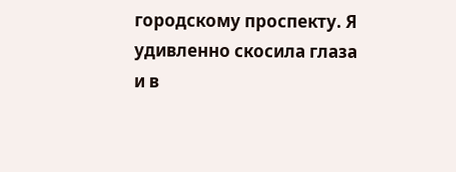городскому проспекту. Я удивленно скосила глаза и в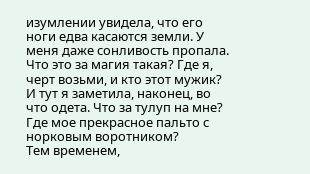изумлении увидела, что его ноги едва касаются земли. У меня даже сонливость пропала.
Что это за магия такая? Где я, черт возьми, и кто этот мужик?
И тут я заметила, наконец, во что одета. Что за тулуп на мне? Где мое прекрасное пальто с норковым воротником?
Тем временем,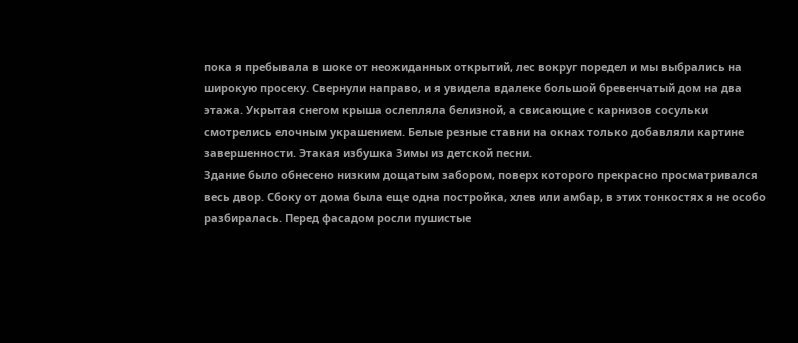пока я пребывала в шоке от неожиданных открытий, лес вокруг поредел и мы выбрались на широкую просеку. Свернули направо, и я увидела вдалеке большой бревенчатый дом на два этажа. Укрытая снегом крыша ослепляла белизной, а свисающие с карнизов сосульки смотрелись елочным украшением. Белые резные ставни на окнах только добавляли картине завершенности. Этакая избушка Зимы из детской песни.
Здание было обнесено низким дощатым забором, поверх которого прекрасно просматривался весь двор. Сбоку от дома была еще одна постройка, хлев или амбар, в этих тонкостях я не особо разбиралась. Перед фасадом росли пушистые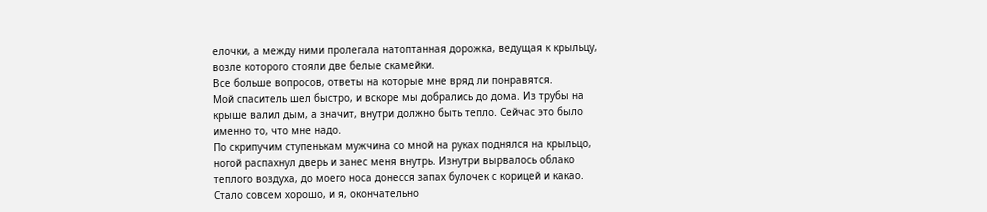елочки, а между ними пролегала натоптанная дорожка, ведущая к крыльцу, возле которого стояли две белые скамейки.
Все больше вопросов, ответы на которые мне вряд ли понравятся.
Мой спаситель шел быстро, и вскоре мы добрались до дома. Из трубы на крыше валил дым, а значит, внутри должно быть тепло. Сейчас это было именно то, что мне надо.
По скрипучим ступенькам мужчина со мной на руках поднялся на крыльцо, ногой распахнул дверь и занес меня внутрь. Изнутри вырвалось облако теплого воздуха, до моего носа донесся запах булочек с корицей и какао. Стало совсем хорошо, и я, окончательно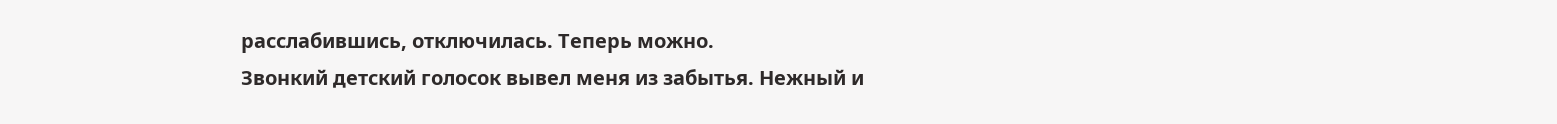расслабившись, отключилась. Теперь можно.
Звонкий детский голосок вывел меня из забытья. Нежный и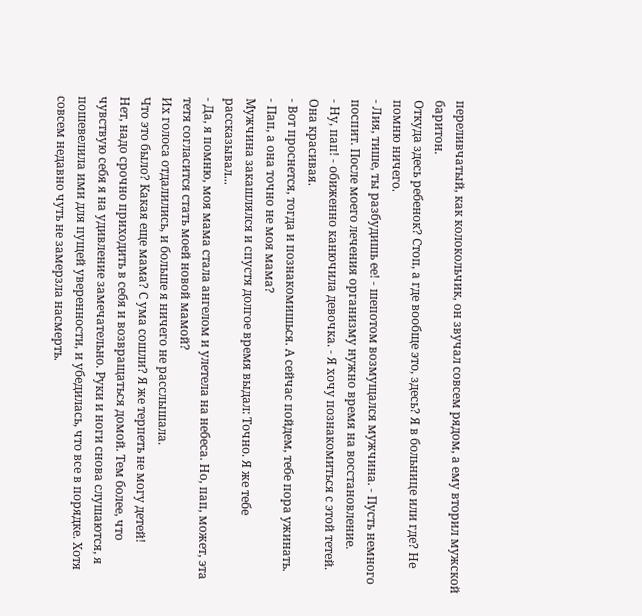переливчатый, как колокольчик, он звучал совсем рядом, а ему вторил мужской баритон.
Откуда здесь ребенок? Стоп, а где вообще это, здесь? Я в больнице или где? Не помню ничего.
- Лия, тише, ты разбудишь ее! - шепотом возмущался мужчина. - Пусть немного поспит. После моего лечения организму нужно время на восстановление.
- Ну, пап! - обиженно канючила девочка. - Я хочу познакомиться с этой тетей. Она красивая.
- Вот проснется, тогда и познакомишься. А сейчас пойдем, тебе пора ужинать.
- Пап, а она точно не моя мама?
Мужчина закашлялся и спустя долгое время выдал: Точно. Я же тебе рассказывал...
- Да, я помню, моя мама стала ангелом и улетела на небеса. Но, пап, может, эта тетя согласится стать моей новой мамой?
Их голоса отдалились, и больше я ничего не расслышала.
Что это было? Какая еще мама? С ума сошли? Я же терпеть не могу детей!
Нет, надо срочно приходить в себя и возвращаться домой. Тем более, что чувствую себя я на удивление замечательно. Руки и ноги снова слушаются, я пошевелила ими для пущей уверенности, и убедилась, что все в порядке. Хотя совсем недавно чуть не замерзла насмерть.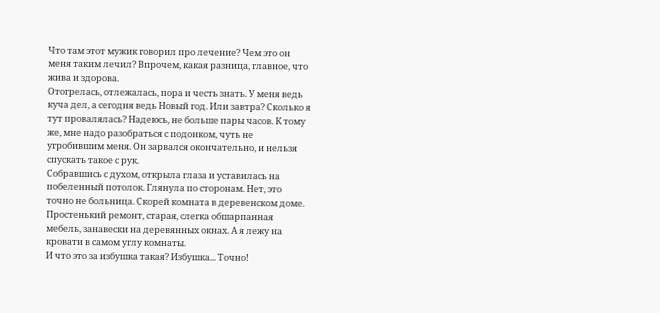Что там этот мужик говорил про лечение? Чем это он меня таким лечил? Впрочем, какая разница, главное, что жива и здорова.
Отогрелась, отлежалась, пора и честь знать. У меня ведь куча дел, а сегодня ведь Новый год. Или завтра? Сколько я тут провалялась? Надеюсь, не больше пары часов. К тому же, мне надо разобраться с подонком, чуть не угробившим меня. Он зарвался окончательно, и нельзя спускать такое с рук.
Собравшись с духом, открыла глаза и уставилась на побеленный потолок. Глянула по сторонам. Нет, это точно не больница. Скорей комната в деревенском доме. Простенький ремонт, старая, слегка обшарпанная мебель, занавески на деревянных окнах. А я лежу на кровати в самом углу комнаты.
И что это за избушка такая? Избушка... Точно!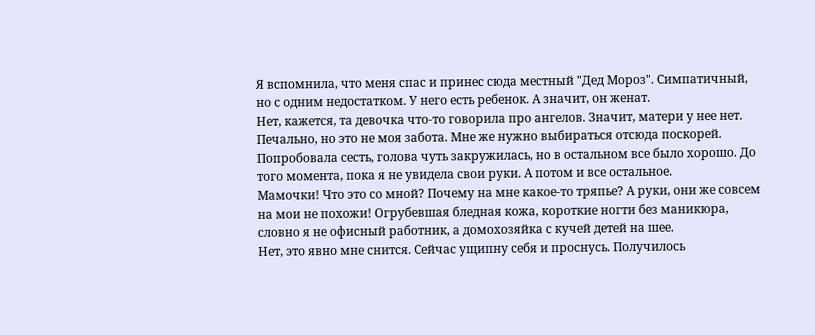Я вспомнила, что меня спас и принес сюда местный "Дед Мороз". Симпатичный, но с одним недостатком. У него есть ребенок. А значит, он женат.
Нет, кажется, та девочка что-то говорила про ангелов. Значит, матери у нее нет. Печально, но это не моя забота. Мне же нужно выбираться отсюда поскорей.
Попробовала сесть, голова чуть закружилась, но в остальном все было хорошо. До того момента, пока я не увидела свои руки. А потом и все остальное.
Мамочки! Что это со мной? Почему на мне какое-то тряпье? А руки, они же совсем на мои не похожи! Огрубевшая бледная кожа, короткие ногти без маникюра, словно я не офисный работник, а домохозяйка с кучей детей на шее.
Нет, это явно мне снится. Сейчас ущипну себя и проснусь. Получилось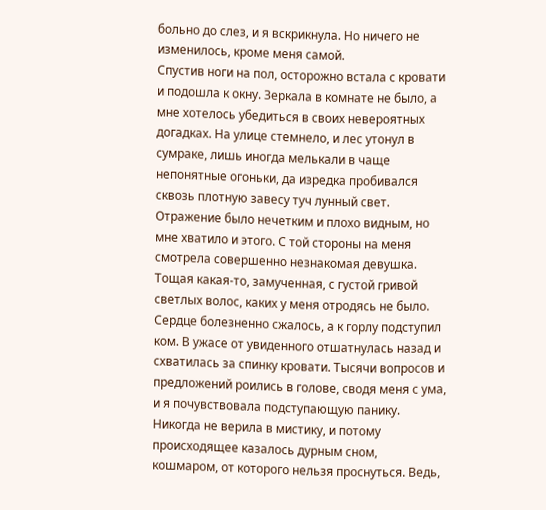больно до слез, и я вскрикнула. Но ничего не изменилось, кроме меня самой.
Спустив ноги на пол, осторожно встала с кровати и подошла к окну. Зеркала в комнате не было, а мне хотелось убедиться в своих невероятных догадках. На улице стемнело, и лес утонул в сумраке, лишь иногда мелькали в чаще непонятные огоньки, да изредка пробивался сквозь плотную завесу туч лунный свет.
Отражение было нечетким и плохо видным, но мне хватило и этого. С той стороны на меня смотрела совершенно незнакомая девушка. Тощая какая-то, замученная, с густой гривой светлых волос, каких у меня отродясь не было.
Сердце болезненно сжалось, а к горлу подступил ком. В ужасе от увиденного отшатнулась назад и схватилась за спинку кровати. Тысячи вопросов и предложений роились в голове, сводя меня с ума, и я почувствовала подступающую панику. Никогда не верила в мистику, и потому происходящее казалось дурным сном, кошмаром, от которого нельзя проснуться. Ведь,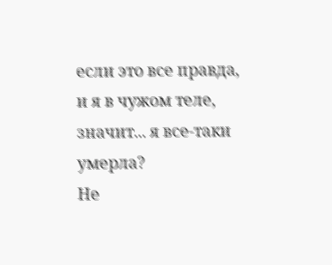если это все правда, и я в чужом теле, значит... я все-таки умерла?
Не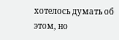хотелось думать об этом, но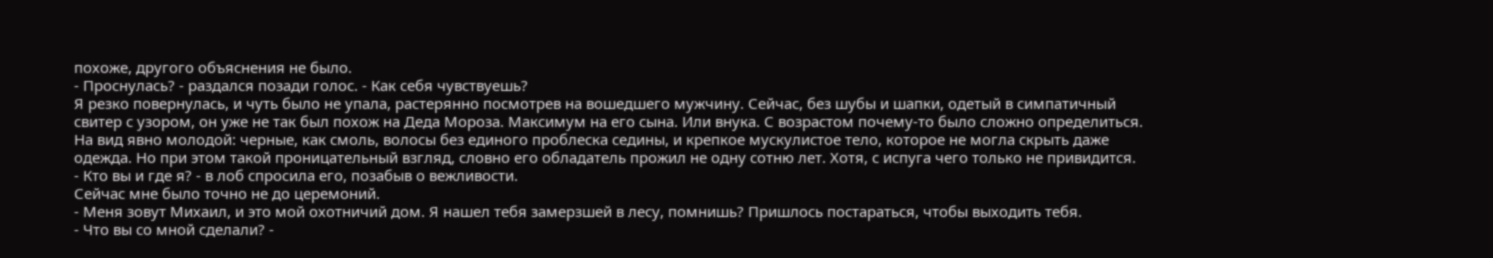похоже, другого объяснения не было.
- Проснулась? - раздался позади голос. - Как себя чувствуешь?
Я резко повернулась, и чуть было не упала, растерянно посмотрев на вошедшего мужчину. Сейчас, без шубы и шапки, одетый в симпатичный свитер с узором, он уже не так был похож на Деда Мороза. Максимум на его сына. Или внука. С возрастом почему-то было сложно определиться. На вид явно молодой: черные, как смоль, волосы без единого проблеска седины, и крепкое мускулистое тело, которое не могла скрыть даже одежда. Но при этом такой проницательный взгляд, словно его обладатель прожил не одну сотню лет. Хотя, с испуга чего только не привидится.
- Кто вы и где я? - в лоб спросила его, позабыв о вежливости.
Сейчас мне было точно не до церемоний.
- Меня зовут Михаил, и это мой охотничий дом. Я нашел тебя замерзшей в лесу, помнишь? Пришлось постараться, чтобы выходить тебя.
- Что вы со мной сделали? -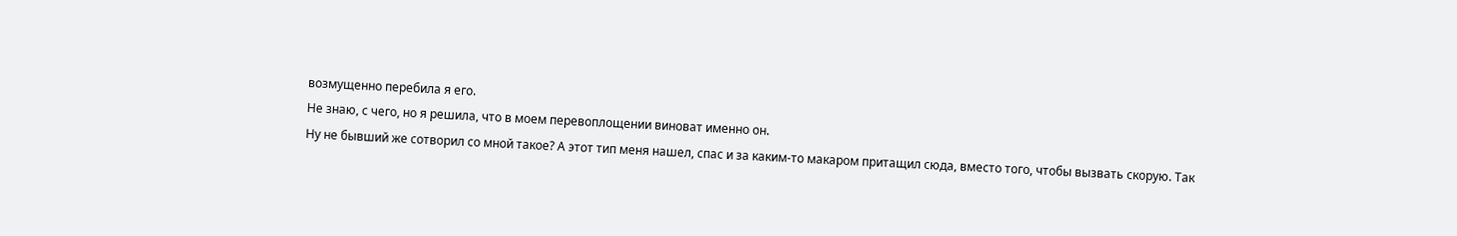возмущенно перебила я его.
Не знаю, с чего, но я решила, что в моем перевоплощении виноват именно он.
Ну не бывший же сотворил со мной такое? А этот тип меня нашел, спас и за каким-то макаром притащил сюда, вместо того, чтобы вызвать скорую. Так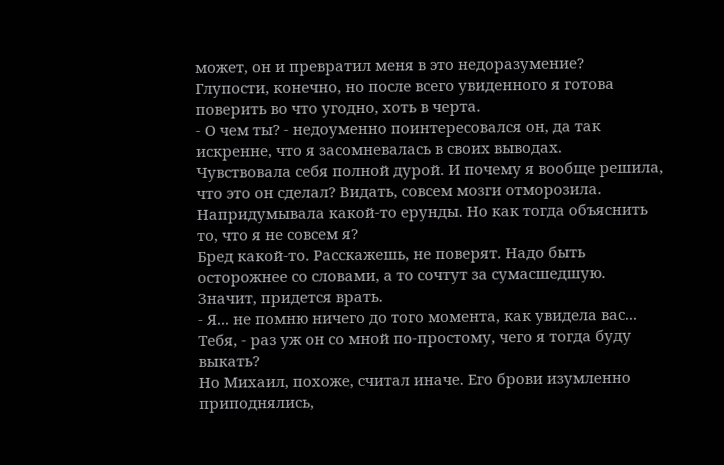может, он и превратил меня в это недоразумение?
Глупости, конечно, но после всего увиденного я готова поверить во что угодно, хоть в черта.
- О чем ты? - недоуменно поинтересовался он, да так искренне, что я засомневалась в своих выводах.
Чувствовала себя полной дурой. И почему я вообще решила, что это он сделал? Видать, совсем мозги отморозила. Напридумывала какой-то ерунды. Но как тогда объяснить то, что я не совсем я?
Бред какой-то. Расскажешь, не поверят. Надо быть осторожнее со словами, а то сочтут за сумасшедшую. Значит, придется врать.
- Я... не помню ничего до того момента, как увидела вас... Тебя, - раз уж он со мной по-простому, чего я тогда буду выкать?
Но Михаил, похоже, считал иначе. Его брови изумленно приподнялись,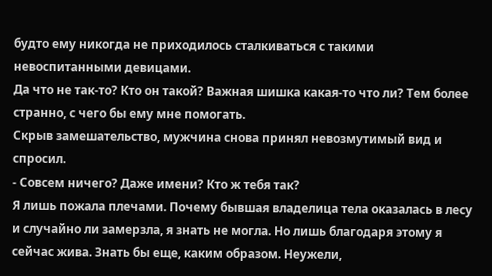будто ему никогда не приходилось сталкиваться с такими невоспитанными девицами.
Да что не так-то? Кто он такой? Важная шишка какая-то что ли? Тем более странно, с чего бы ему мне помогать.
Скрыв замешательство, мужчина снова принял невозмутимый вид и спросил.
- Совсем ничего? Даже имени? Кто ж тебя так?
Я лишь пожала плечами. Почему бывшая владелица тела оказалась в лесу и случайно ли замерзла, я знать не могла. Но лишь благодаря этому я сейчас жива. Знать бы еще, каким образом. Неужели,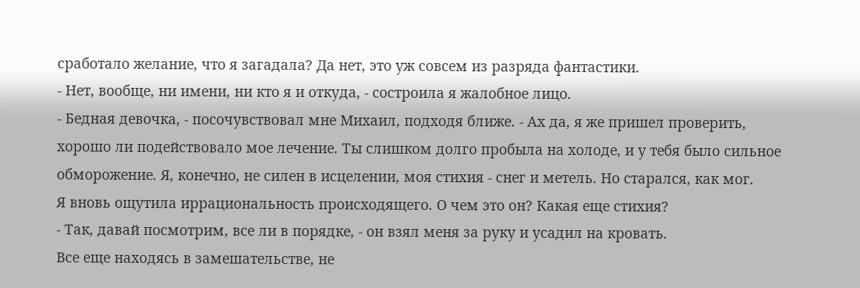сработало желание, что я загадала? Да нет, это уж совсем из разряда фантастики.
- Нет, вообще, ни имени, ни кто я и откуда, - состроила я жалобное лицо.
- Бедная девочка, - посочувствовал мне Михаил, подходя ближе. - Ах да, я же пришел проверить, хорошо ли подействовало мое лечение. Ты слишком долго пробыла на холоде, и у тебя было сильное обморожение. Я, конечно, не силен в исцелении, моя стихия - снег и метель. Но старался, как мог.
Я вновь ощутила иррациональность происходящего. О чем это он? Какая еще стихия?
- Так, давай посмотрим, все ли в порядке, - он взял меня за руку и усадил на кровать.
Все еще находясь в замешательстве, не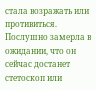стала возражать или противиться. Послушно замерла в ожидании, что он сейчас достанет стетоскоп или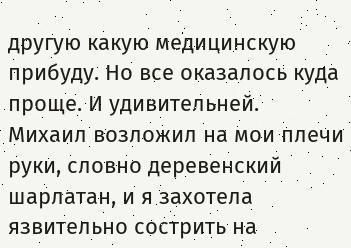другую какую медицинскую прибуду. Но все оказалось куда проще. И удивительней.
Михаил возложил на мои плечи руки, словно деревенский шарлатан, и я захотела язвительно сострить на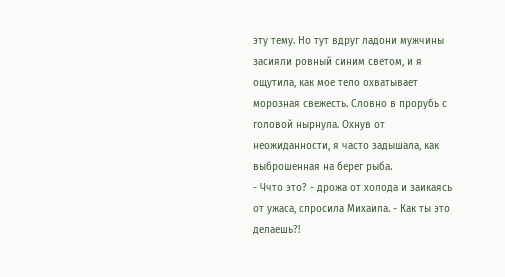эту тему. Но тут вдруг ладони мужчины засияли ровный синим светом, и я ощутила, как мое тело охватывает морозная свежесть. Словно в прорубь с головой нырнула. Охнув от неожиданности, я часто задышала, как выброшенная на берег рыба.
- Ччто это? - дрожа от холода и заикаясь от ужаса, спросила Михаила. - Как ты это делаешь?!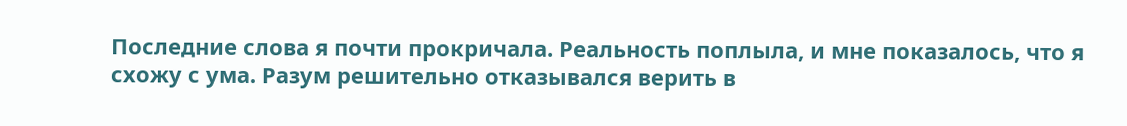Последние слова я почти прокричала. Реальность поплыла, и мне показалось, что я схожу с ума. Разум решительно отказывался верить в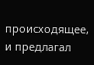происходящее, и предлагал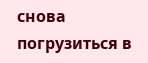снова погрузиться в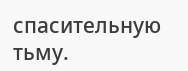спасительную тьму.